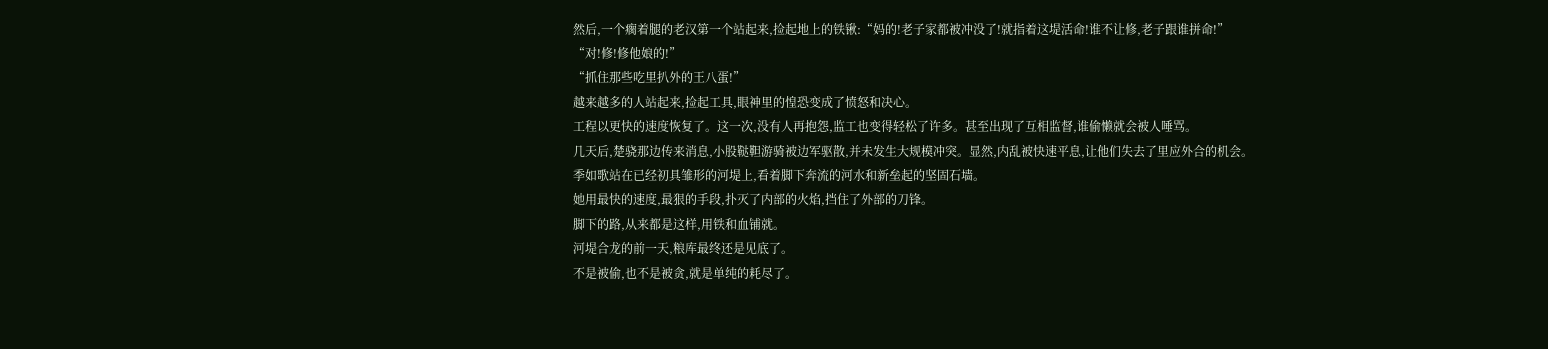然后,一个瘸着腿的老汉第一个站起来,捡起地上的铁锹:“妈的!老子家都被冲没了!就指着这堤活命!谁不让修,老子跟谁拼命!”
“对!修!修他娘的!”
“抓住那些吃里扒外的王八蛋!”
越来越多的人站起来,捡起工具,眼神里的惶恐变成了愤怒和决心。
工程以更快的速度恢复了。这一次,没有人再抱怨,监工也变得轻松了许多。甚至出现了互相监督,谁偷懒就会被人唾骂。
几天后,楚骁那边传来消息,小股鞑靼游骑被边军驱散,并未发生大规模冲突。显然,内乱被快速平息,让他们失去了里应外合的机会。
季如歌站在已经初具雏形的河堤上,看着脚下奔流的河水和新垒起的坚固石墙。
她用最快的速度,最狠的手段,扑灭了内部的火焰,挡住了外部的刀锋。
脚下的路,从来都是这样,用铁和血铺就。
河堤合龙的前一天,粮库最终还是见底了。
不是被偷,也不是被贪,就是单纯的耗尽了。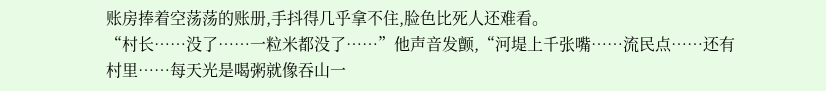账房捧着空荡荡的账册,手抖得几乎拿不住,脸色比死人还难看。
“村长……没了……一粒米都没了……”他声音发颤,“河堤上千张嘴……流民点……还有村里……每天光是喝粥就像吞山一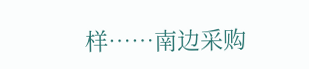样……南边采购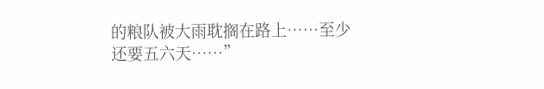的粮队被大雨耽搁在路上……至少还要五六天……”